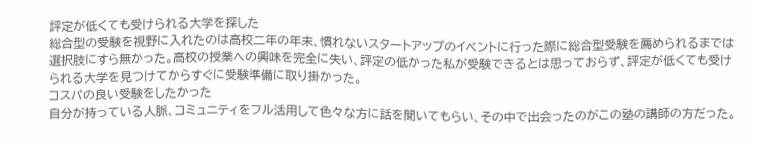評定が低くても受けられる大学を探した
総合型の受験を視野に入れたのは高校二年の年末、慣れないスタートアップのイベントに行った際に総合型受験を薦められるまでは選択肢にすら無かった。高校の授業への興味を完全に失い、評定の低かった私が受験できるとは思っておらず、評定が低くても受けられる大学を見つけてからすぐに受験準備に取り掛かった。
コスパの良い受験をしたかった
自分が持っている人脈、コミュニティをフル活用して色々な方に話を聞いてもらい、その中で出会ったのがこの塾の講師の方だった。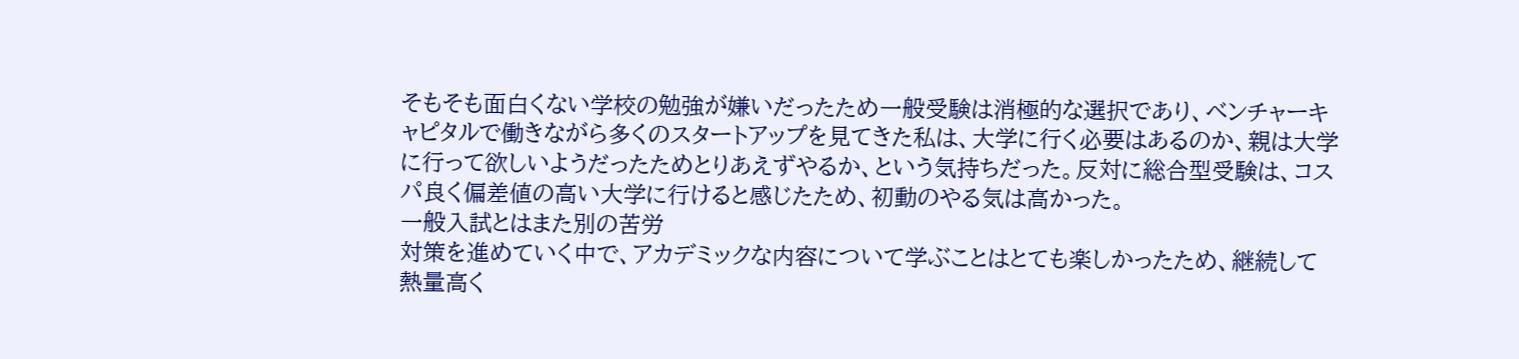そもそも面白くない学校の勉強が嫌いだったため一般受験は消極的な選択であり、ベンチャーキャピタルで働きながら多くのスタートアップを見てきた私は、大学に行く必要はあるのか、親は大学に行って欲しいようだったためとりあえずやるか、という気持ちだった。反対に総合型受験は、コスパ良く偏差値の高い大学に行けると感じたため、初動のやる気は高かった。
一般入試とはまた別の苦労
対策を進めていく中で、アカデミックな内容について学ぶことはとても楽しかったため、継続して熱量高く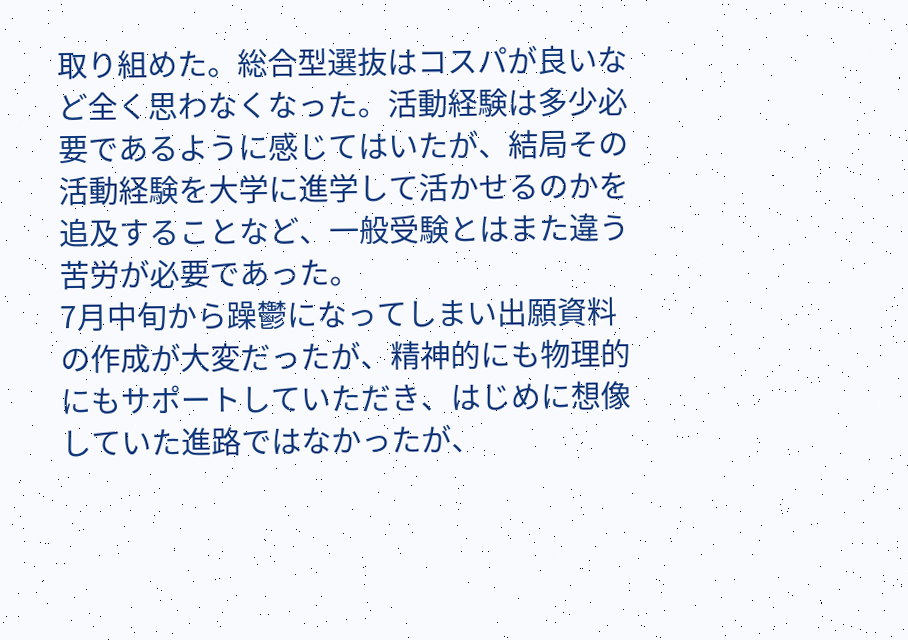取り組めた。総合型選抜はコスパが良いなど全く思わなくなった。活動経験は多少必要であるように感じてはいたが、結局その活動経験を大学に進学して活かせるのかを追及することなど、一般受験とはまた違う苦労が必要であった。
7月中旬から躁鬱になってしまい出願資料の作成が大変だったが、精神的にも物理的にもサポートしていただき、はじめに想像していた進路ではなかったが、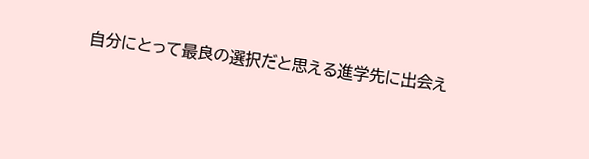自分にとって最良の選択だと思える進学先に出会え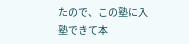たので、この塾に入塾できて本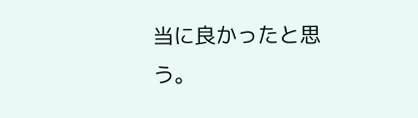当に良かったと思う。